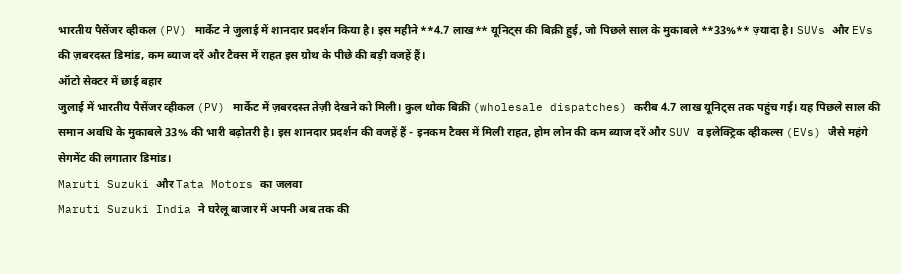भारतीय पैसेंजर व्हीकल (PV) मार्केट ने जुलाई में शानदार प्रदर्शन किया है। इस महीने **4.7 लाख** यूनिट्स की बिक्री हुई, जो पिछले साल के मुकाबले **33%** ज़्यादा है। SUVs और EVs की ज़बरदस्त डिमांड, कम ब्याज दरें और टैक्स में राहत इस ग्रोथ के पीछे की बड़ी वजहें हैं।
ऑटो सेक्टर में छाई बहार
जुलाई में भारतीय पैसेंजर व्हीकल (PV) मार्केट में ज़बरदस्त तेज़ी देखने को मिली। कुल थोक बिक्री (wholesale dispatches) करीब 4.7 लाख यूनिट्स तक पहुंच गई। यह पिछले साल की समान अवधि के मुकाबले 33% की भारी बढ़ोतरी है। इस शानदार प्रदर्शन की वजहें हैं - इनकम टैक्स में मिली राहत, होम लोन की कम ब्याज दरें और SUV व इलेक्ट्रिक व्हीकल्स (EVs) जैसे महंगे सेगमेंट की लगातार डिमांड।
Maruti Suzuki और Tata Motors का जलवा
Maruti Suzuki India ने घरेलू बाजार में अपनी अब तक की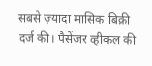सबसे ज़्यादा मासिक बिक्री दर्ज की। पैसेंजर व्हीकल की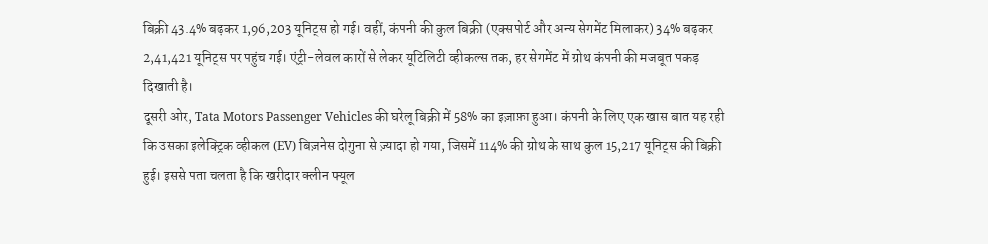बिक्री 43.4% बढ़कर 1,96,203 यूनिट्स हो गई। वहीं, कंपनी की कुल बिक्री (एक्सपोर्ट और अन्य सेगमेंट मिलाकर) 34% बढ़कर 2,41,421 यूनिट्स पर पहुंच गई। एंट्री-लेवल कारों से लेकर यूटिलिटी व्हीकल्स तक, हर सेगमेंट में ग्रोथ कंपनी की मजबूत पकड़ दिखाती है।
दूसरी ओर, Tata Motors Passenger Vehicles की घरेलू बिक्री में 58% का इज़ाफ़ा हुआ। कंपनी के लिए एक खास बात यह रही कि उसका इलेक्ट्रिक व्हीकल (EV) बिज़नेस दोगुना से ज़्यादा हो गया, जिसमें 114% की ग्रोथ के साथ कुल 15,217 यूनिट्स की बिक्री हुई। इससे पता चलता है कि खरीदार क्लीन फ्यूल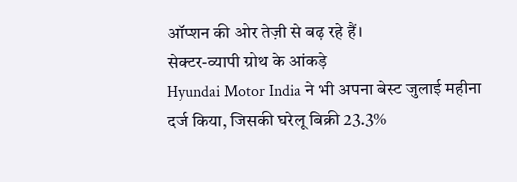ऑप्शन की ओर तेज़ी से बढ़ रहे हैं।
सेक्टर-व्यापी ग्रोथ के आंकड़े
Hyundai Motor India ने भी अपना बेस्ट जुलाई महीना दर्ज किया, जिसकी घरेलू बिक्री 23.3%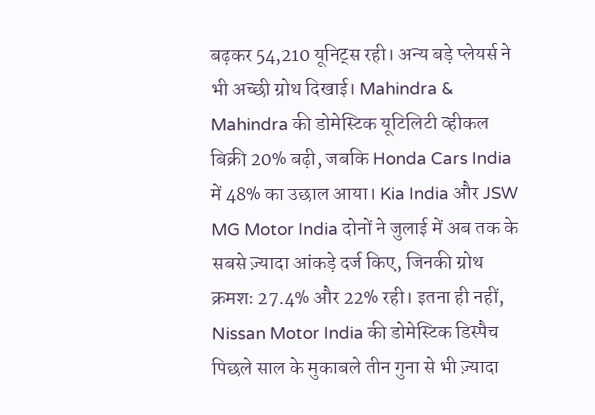बढ़कर 54,210 यूनिट्स रही। अन्य बड़े प्लेयर्स ने भी अच्छी ग्रोथ दिखाई। Mahindra & Mahindra की डोमेस्टिक यूटिलिटी व्हीकल बिक्री 20% बढ़ी, जबकि Honda Cars India में 48% का उछाल आया। Kia India और JSW MG Motor India दोनों ने जुलाई में अब तक के सबसे ज़्यादा आंकड़े दर्ज किए, जिनकी ग्रोथ क्रमशः 27.4% और 22% रही। इतना ही नहीं, Nissan Motor India की डोमेस्टिक डिस्पैच पिछले साल के मुकाबले तीन गुना से भी ज़्यादा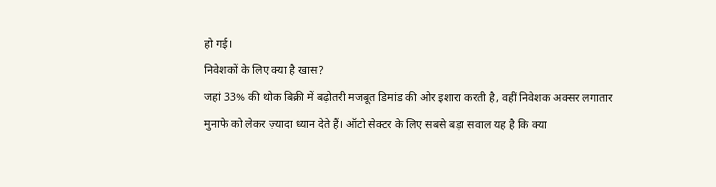हो गई।
निवेशकों के लिए क्या है खास?
जहां 33% की थोक बिक्री में बढ़ोतरी मजबूत डिमांड की ओर इशारा करती है, वहीं निवेशक अक्सर लगातार मुनाफे को लेकर ज़्यादा ध्यान देते हैं। ऑटो सेक्टर के लिए सबसे बड़ा सवाल यह है कि क्या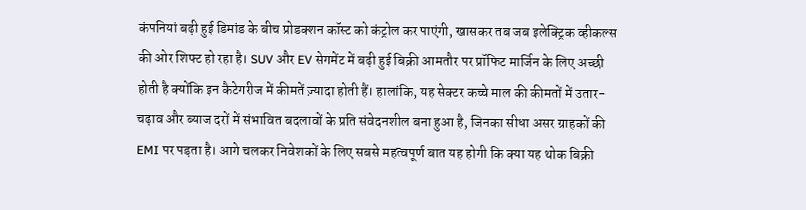कंपनियां बढ़ी हुई डिमांड के बीच प्रोडक्शन कॉस्ट को कंट्रोल कर पाएंगी, खासकर तब जब इलेक्ट्रिक व्हीकल्स की ओर शिफ्ट हो रहा है। SUV और EV सेगमेंट में बढ़ी हुई बिक्री आमतौर पर प्रॉफिट मार्जिन के लिए अच्छी होती है क्योंकि इन कैटेगरीज में कीमतें ज़्यादा होती हैं। हालांकि, यह सेक्टर कच्चे माल की कीमतों में उतार-चढ़ाव और ब्याज दरों में संभावित बदलावों के प्रति संवेदनशील बना हुआ है, जिनका सीधा असर ग्राहकों की EMI पर पड़ता है। आगे चलकर निवेशकों के लिए सबसे महत्वपूर्ण बात यह होगी कि क्या यह थोक बिक्री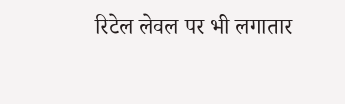रिटेल लेवल पर भी लगातार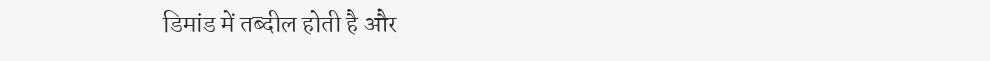डिमांड में तब्दील होती है और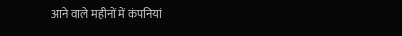आने वाले महीनों में कंपनियां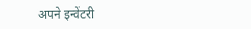अपने इन्वेंटरी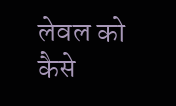लेवल को कैसे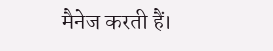मैनेज करती हैं।